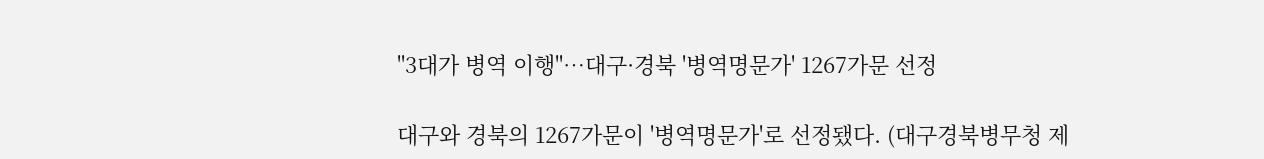"3대가 병역 이행"…대구·경북 '병역명문가' 1267가문 선정

대구와 경북의 1267가문이 '병역명문가'로 선정됐다. (대구경북병무청 제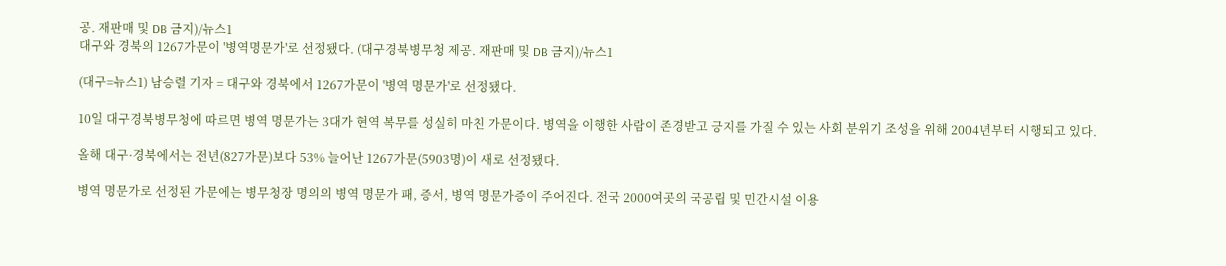공. 재판매 및 DB 금지)/뉴스1
대구와 경북의 1267가문이 '병역명문가'로 선정됐다. (대구경북병무청 제공. 재판매 및 DB 금지)/뉴스1

(대구=뉴스1) 남승렬 기자 = 대구와 경북에서 1267가문이 '병역 명문가'로 선정됐다.

10일 대구경북병무청에 따르면 병역 명문가는 3대가 현역 복무를 성실히 마친 가문이다. 병역을 이행한 사람이 존경받고 긍지를 가질 수 있는 사회 분위기 조성을 위해 2004년부터 시행되고 있다.

올해 대구·경북에서는 전년(827가문)보다 53% 늘어난 1267가문(5903명)이 새로 선정됐다.

병역 명문가로 선정된 가문에는 병무청장 명의의 병역 명문가 패, 증서, 병역 명문가증이 주어진다. 전국 2000여곳의 국공립 및 민간시설 이용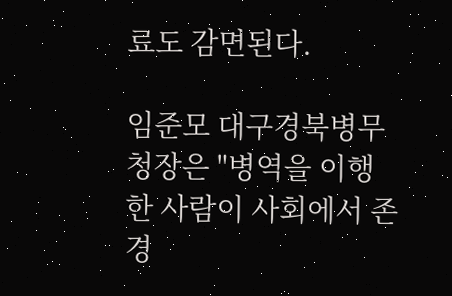료도 감면된다.

임준모 대구경북병무청장은 "병역을 이행한 사람이 사회에서 존경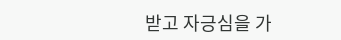받고 자긍심을 가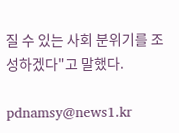질 수 있는 사회 분위기를 조성하겠다"고 말했다.

pdnamsy@news1.kr